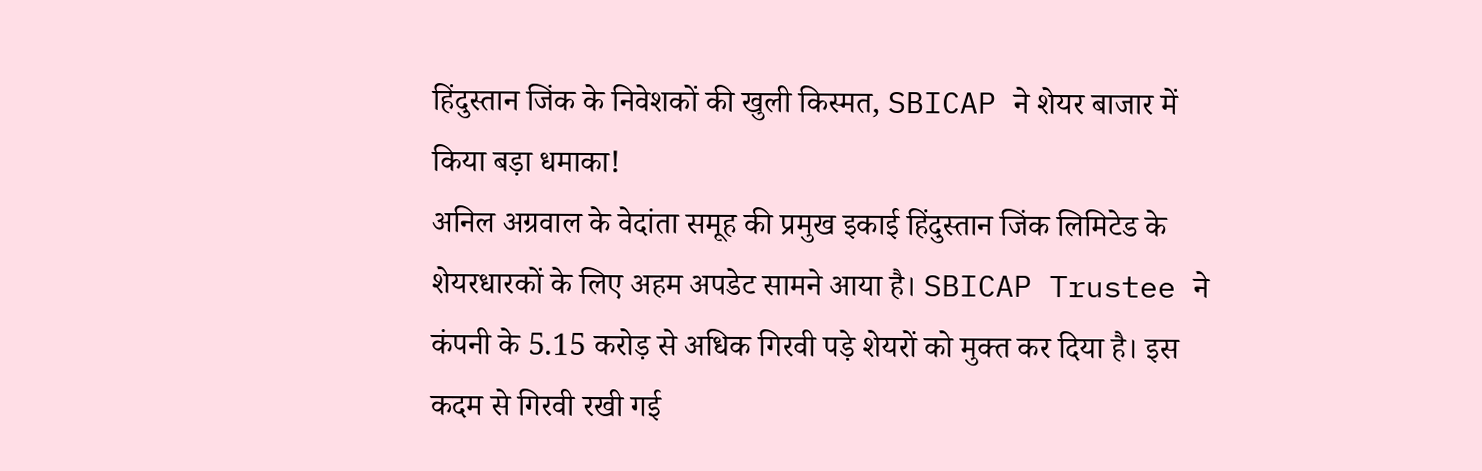हिंदुस्तान जिंक के निवेशकों की खुली किस्मत, SBICAP ने शेयर बाजार में किया बड़ा धमाका!
अनिल अग्रवाल के वेदांता समूह की प्रमुख इकाई हिंदुस्तान जिंक लिमिटेड के शेयरधारकों के लिए अहम अपडेट सामने आया है। SBICAP Trustee ने कंपनी के 5.15 करोड़ से अधिक गिरवी पड़े शेयरों को मुक्त कर दिया है। इस कदम से गिरवी रखी गई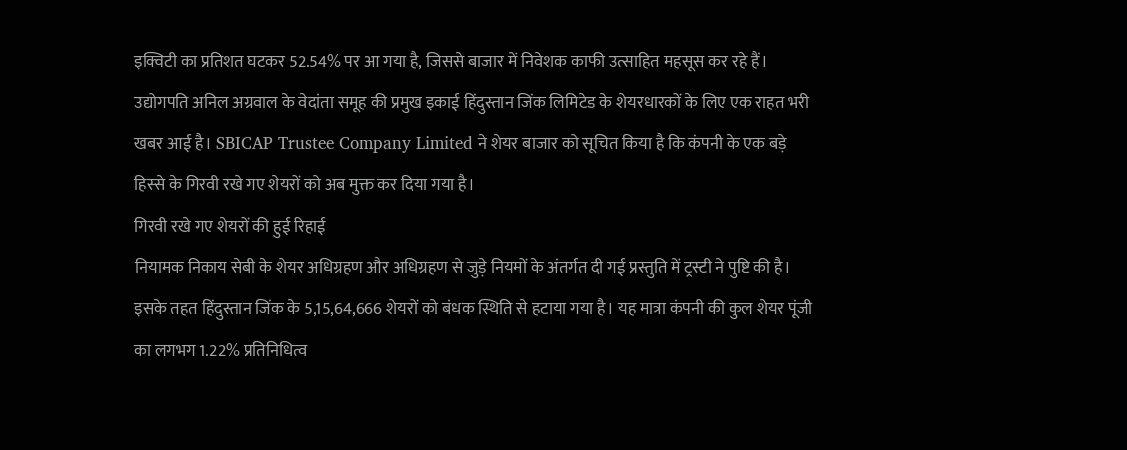इक्विटी का प्रतिशत घटकर 52.54% पर आ गया है, जिससे बाजार में निवेशक काफी उत्साहित महसूस कर रहे हैं।
उद्योगपति अनिल अग्रवाल के वेदांता समूह की प्रमुख इकाई हिंदुस्तान जिंक लिमिटेड के शेयरधारकों के लिए एक राहत भरी खबर आई है। SBICAP Trustee Company Limited ने शेयर बाजार को सूचित किया है कि कंपनी के एक बड़े हिस्से के गिरवी रखे गए शेयरों को अब मुक्त कर दिया गया है।
गिरवी रखे गए शेयरों की हुई रिहाई
नियामक निकाय सेबी के शेयर अधिग्रहण और अधिग्रहण से जुड़े नियमों के अंतर्गत दी गई प्रस्तुति में ट्रस्टी ने पुष्टि की है। इसके तहत हिंदुस्तान जिंक के 5,15,64,666 शेयरों को बंधक स्थिति से हटाया गया है। यह मात्रा कंपनी की कुल शेयर पूंजी का लगभग 1.22% प्रतिनिधित्व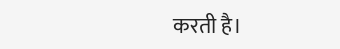करती है।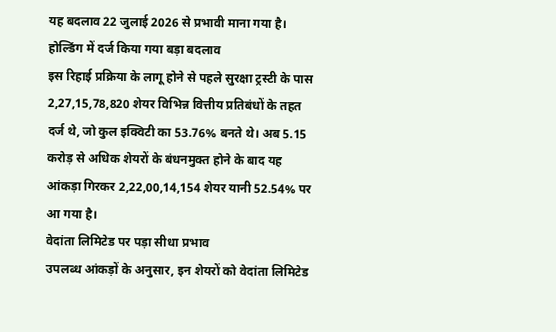यह बदलाव 22 जुलाई 2026 से प्रभावी माना गया है।
होल्डिंग में दर्ज किया गया बड़ा बदलाव
इस रिहाई प्रक्रिया के लागू होने से पहले सुरक्षा ट्रस्टी के पास 2,27,15,78,820 शेयर विभिन्न वित्तीय प्रतिबंधों के तहत दर्ज थे, जो कुल इक्विटी का 53.76% बनते थे। अब 5.15 करोड़ से अधिक शेयरों के बंधनमुक्त होने के बाद यह आंकड़ा गिरकर 2,22,00,14,154 शेयर यानी 52.54% पर आ गया है।
वेदांता लिमिटेड पर पड़ा सीधा प्रभाव
उपलब्ध आंकड़ों के अनुसार, इन शेयरों को वेदांता लिमिटेड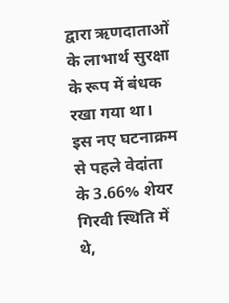द्वारा ऋणदाताओं के लाभार्थ सुरक्षा के रूप में बंधक रखा गया था। इस नए घटनाक्रम से पहले वेदांता के 3.66% शेयर गिरवी स्थिति में थे,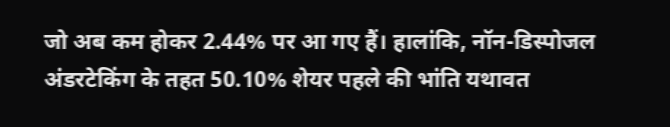जो अब कम होकर 2.44% पर आ गए हैं। हालांकि, नॉन-डिस्पोजल अंडरटेकिंग के तहत 50.10% शेयर पहले की भांति यथावत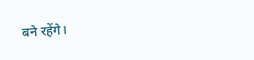बने रहेंगे।